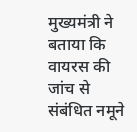मुख्यमंत्री ने बताया कि वायरस की जांच से संबंधित नमूने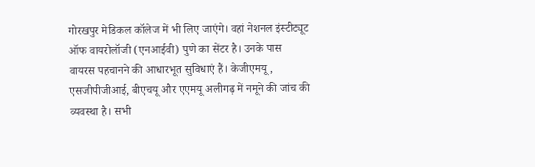गोरखपुर मेडिकल कॉलेज में भी लिए जाएंगे। वहां नेशनल इंस्टीट्यूट ऑफ वायरोलॉजी (एनआईवी) पुणे का सेंटर है। उनके पास वायरस पहचानने की आधारभूत सुविधाएं हैं। केजीएमयू, एसजीपीजीआई, बीएचयू और एएमयू अलीगढ़ में नमूने की जांच की व्यवस्था है। सभी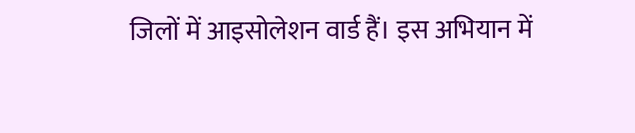जिलों में आइसोलेशन वार्ड हैं। इस अभियान में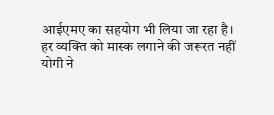आईएमए का सहयोग भी लिया जा रहा है।
हर व्यक्ति को मास्क लगाने की जरूरत नहीं
योगी ने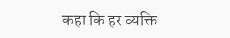कहा कि हर व्यक्ति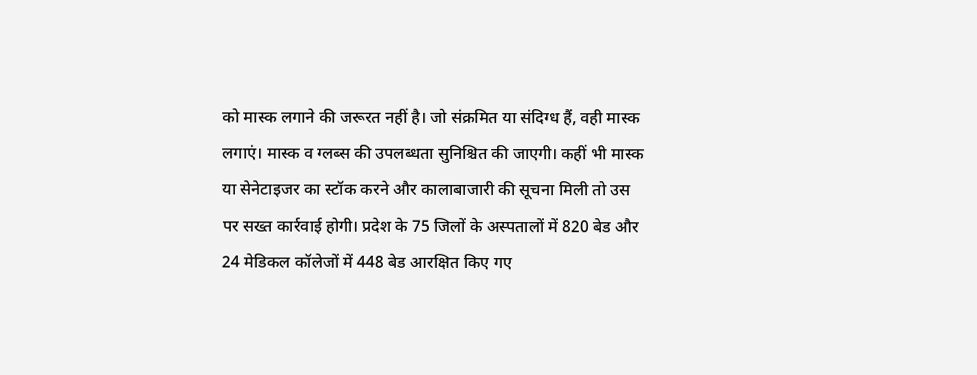को मास्क लगाने की जरूरत नहीं है। जो संक्रमित या संदिग्ध हैं, वही मास्क लगाएं। मास्क व ग्लब्स की उपलब्धता सुनिश्चित की जाएगी। कहीं भी मास्क या सेनेटाइजर का स्टॉक करने और कालाबाजारी की सूचना मिली तो उस पर सख्त कार्रवाई होगी। प्रदेश के 75 जिलों के अस्पतालों में 820 बेड और 24 मेडिकल कॉलेजों में 448 बेड आरक्षित किए गए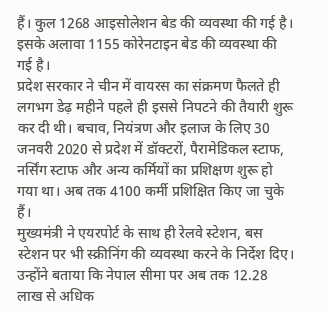हैं। कुल 1268 आइसोलेशन बेड की व्यवस्था की गई है। इसके अलावा 1155 कोरेनटाइन बेड की व्यवस्था की गई है।
प्रदेश सरकार ने चीन में वायरस का संक्रमण फैलते ही लगभग डेढ़ महीने पहले ही इससे निपटने की तैयारी शुरू कर दी थी। बचाव, नियंत्रण और इलाज के लिए 30 जनवरी 2020 से प्रदेश में डॉक्टरों, पैरामेडिकल स्टाफ, नर्सिंग स्टाफ और अन्य कर्मियों का प्रशिक्षण शुरू हो गया था। अब तक 4100 कर्मी प्रशिक्षित किए जा चुके हैं।
मुख्यमंत्री ने एयरपोर्ट के साथ ही रेलवे स्टेशन, बस स्टेशन पर भी स्क्रीनिंग की व्यवस्था करने के निर्देश दिए। उन्होंने बताया कि नेपाल सीमा पर अब तक 12.28 लाख से अधिक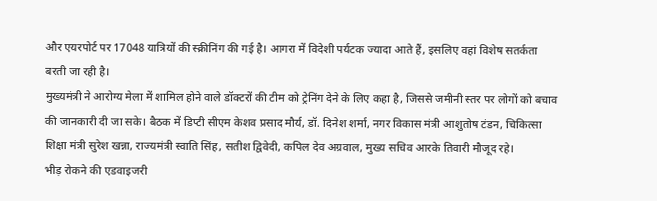और एयरपोर्ट पर 17048 यात्रियों की स्क्रीनिंग की गई है। आगरा में विदेशी पर्यटक ज्यादा आते हैं, इसलिए वहां विशेष सतर्कता बरती जा रही है।
मुख्यमंत्री ने आरोग्य मेला में शामिल होने वाले डॉक्टरों की टीम को ट्रेनिंग देने के लिए कहा है, जिससे जमीनी स्तर पर लोगों को बचाव की जानकारी दी जा सके। बैठक में डिप्टी सीएम केशव प्रसाद मौर्य, डॉ. दिनेश शर्मा, नगर विकास मंत्री आशुतोष टंडन, चिकित्सा शिक्षा मंत्री सुरेश खन्ना, राज्यमंत्री स्वाति सिंह, सतीश द्विवेदी, कपिल देव अग्रवाल, मुख्य सचिव आरके तिवारी मौजूद रहे।
भीड़ रोकने की एडवाइजरी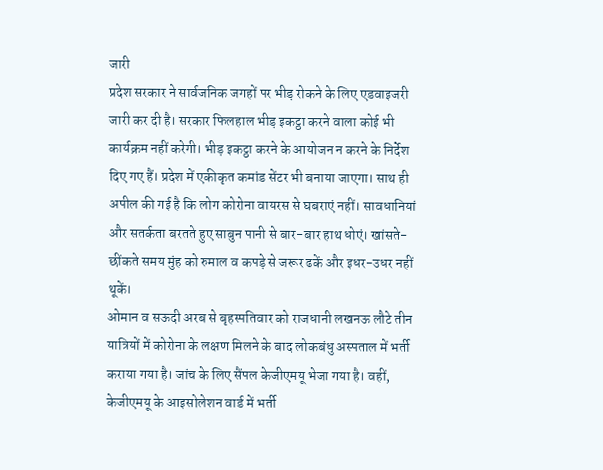जारी
प्रदेश सरकार ने सार्वजनिक जगहों पर भीड़ रोकने के लिए एडवाइजरी जारी कर दी है। सरकार फिलहाल भीड़ इकट्ठा करने वाला कोई भी कार्यक्रम नहीं करेगी। भीड़ इकट्ठा करने के आयोजन न करने के निर्देश दिए गए हैं। प्रदेश में एकीकृत कमांड सेंटर भी बनाया जाएगा। साथ ही अपील की गई है कि लोग कोरोना वायरस से घबराएं नहीं। सावधानियां और सतर्कता बरतते हुए साबुन पानी से बार-बार हाथ धोएं। खांसते-छींकते समय मुंह को रुमाल व कपड़े से जरूर ढकें और इधर-उधर नहीं थूकें।
ओमान व सऊदी अरब से बृहस्पतिवार को राजधानी लखनऊ लौटे तीन यात्रियों में कोरोना के लक्षण मिलने के बाद लोकबंधु अस्पताल में भर्ती कराया गया है। जांच के लिए सैंपल केजीएमयू भेजा गया है। वहीं, केजीएमयू के आइसोलेशन वार्ड में भर्ती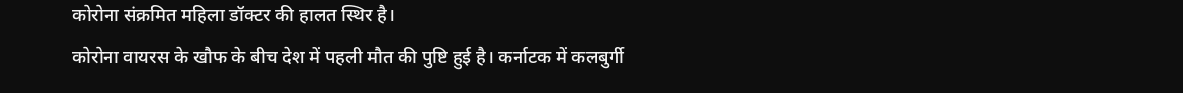कोरोना संक्रमित महिला डॉक्टर की हालत स्थिर है।
कोरोना वायरस के खौफ के बीच देश में पहली मौत की पुष्टि हुई है। कर्नाटक में कलबुर्गी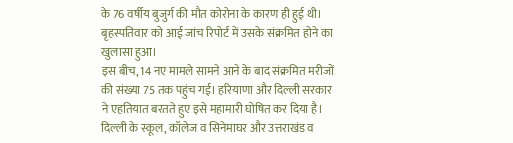के 76 वर्षीय बुजुर्ग की मौत कोरोना के कारण ही हुई थी। बृहस्पतिवार को आई जांच रिपोर्ट में उसके संक्रमित होने का खुलासा हुआ।
इस बीच, 14 नए मामले सामने आने के बाद संक्रमित मरीजों की संख्या 75 तक पहुंच गई। हरियाणा और दिल्ली सरकार ने एहतियात बरतते हुए इसे महामारी घोषित कर दिया है। दिल्ली के स्कूल, कॉलेज व सिनेमाघर और उत्तराखंड व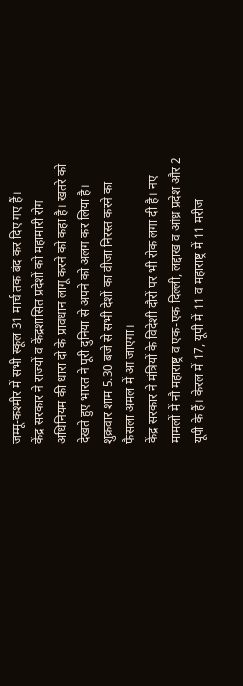जम्मू-कश्मीर में सभी स्कूल 31 मार्च तक बंद कर दिए गए हैं।
केंद्र सरकार ने राज्यों व केंद्रशासित प्रदेशों को महामारी रोग अधिनियम की धारा दो के प्रावधान लागू करने को कहा है। खतरे को देखते हुए भारत ने पूरी दुनिया से अपने को अलग कर लिया है। शुक्रवार शाम 5.30 बजे से सभी देशों का वीजा निरस्त करने का फैसला अमल में आ जाएगा।
केंद्र सरकार ने मंत्रियों के विदेशी दौरों पर भी रोक लगा दी है। नए मामलों में नौ महाराष्ट्र व एक-एक दिल्ली, लद्दाख व आंध्र प्रदेश और 2 यूपी के हैं। केरल में 17, यूपी में 11 व महाराष्ट्र में 11 मरीज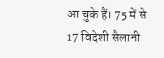आ चुके हैं। 75 में से 17 विदेशी सैलानी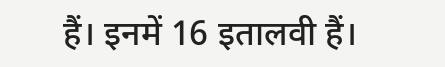हैं। इनमें 16 इतालवी हैं।